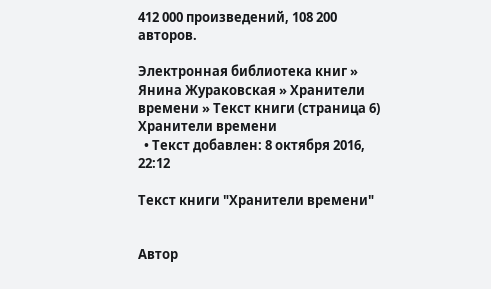412 000 произведений, 108 200 авторов.

Электронная библиотека книг » Янина Жураковская » Хранители времени » Текст книги (страница 6)
Хранители времени
  • Текст добавлен: 8 октября 2016, 22:12

Текст книги "Хранители времени"


Автор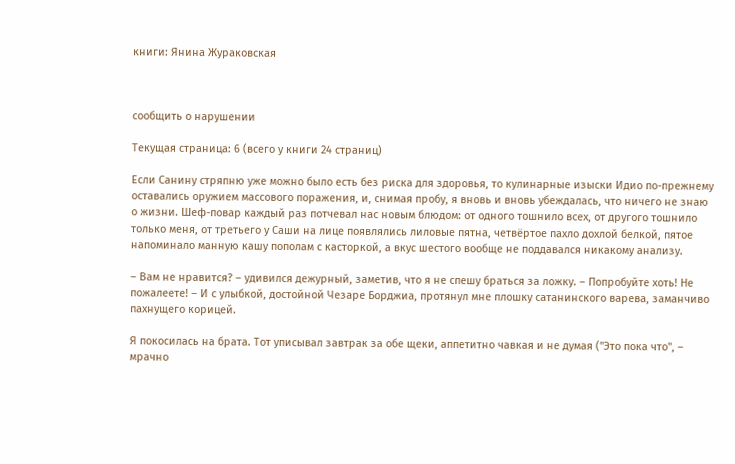книги: Янина Жураковская



сообщить о нарушении

Текущая страница: 6 (всего у книги 24 страниц)

Если Санину стряпню уже можно было есть без риска для здоровья, то кулинарные изыски Идио по-прежнему оставались оружием массового поражения, и, снимая пробу, я вновь и вновь убеждалась, что ничего не знаю о жизни. Шеф-повар каждый раз потчевал нас новым блюдом: от одного тошнило всех, от другого тошнило только меня, от третьего у Саши на лице появлялись лиловые пятна, четвёртое пахло дохлой белкой, пятое напоминало манную кашу пополам с касторкой, а вкус шестого вообще не поддавался никакому анализу.

– Вам не нравится? – удивился дежурный, заметив, что я не спешу браться за ложку. – Попробуйте хоть! Не пожалеете! – И с улыбкой, достойной Чезаре Борджиа, протянул мне плошку сатанинского варева, заманчиво пахнущего корицей.

Я покосилась на брата. Тот уписывал завтрак за обе щеки, аппетитно чавкая и не думая ("Это пока что", – мрачно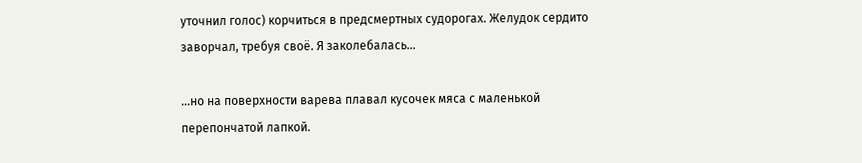уточнил голос) корчиться в предсмертных судорогах. Желудок сердито заворчал, требуя своё. Я заколебалась…

…но на поверхности варева плавал кусочек мяса с маленькой перепончатой лапкой.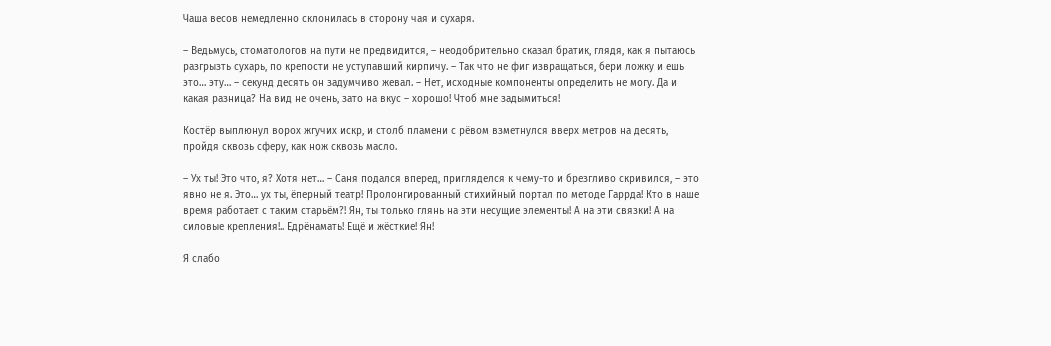Чаша весов немедленно склонилась в сторону чая и сухаря.

– Ведьмусь, стоматологов на пути не предвидится, – неодобрительно сказал братик, глядя, как я пытаюсь разгрызть сухарь, по крепости не уступавший кирпичу. – Так что не фиг извращаться, бери ложку и ешь это… эту… – секунд десять он задумчиво жевал. – Нет, исходные компоненты определить не могу. Да и какая разница? На вид не очень, зато на вкус – хорошо! Чтоб мне задымиться!

Костёр выплюнул ворох жгучих искр, и столб пламени с рёвом взметнулся вверх метров на десять, пройдя сквозь сферу, как нож сквозь масло.

– Ух ты! Это что, я? Хотя нет… – Саня подался вперед, пригляделся к чему-то и брезгливо скривился, – это явно не я. Это… ух ты, ёперный театр! Пролонгированный стихийный портал по методе Гаррда! Кто в наше время работает с таким старьём?! Ян, ты только глянь на эти несущие элементы! А на эти связки! А на силовые крепления!.. Едрёнамать! Ещё и жёсткие! Ян!

Я слабо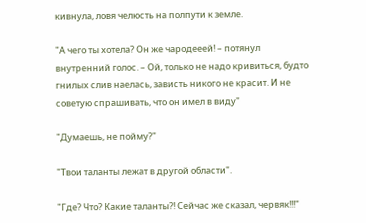кивнула, ловя челюсть на полпути к земле.

"А чего ты хотела? Он же чародееей! – потянул внутренний голос. – Ой, только не надо кривиться, будто гнилых слив наелась, зависть никого не красит. И не советую спрашивать, что он имел в виду"

"Думаешь, не пойму?"

"Твои таланты лежат в другой области".

"Где? Что? Какие таланты?! Сейчас же сказал, червяк!!!"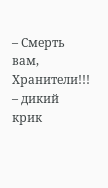– Смерть вам, Хранители!!! – дикий крик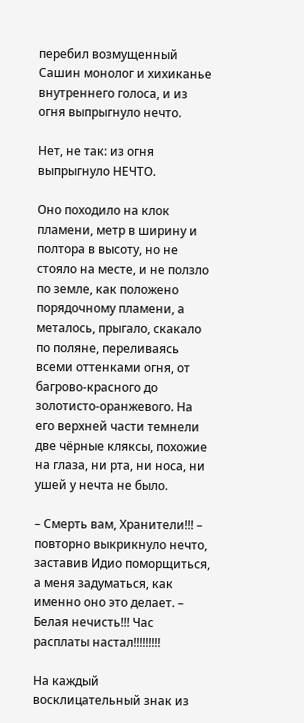перебил возмущенный Сашин монолог и хихиканье внутреннего голоса, и из огня выпрыгнуло нечто.

Нет, не так: из огня выпрыгнуло НЕЧТО.

Оно походило на клок пламени, метр в ширину и полтора в высоту, но не стояло на месте, и не ползло по земле, как положено порядочному пламени, а металось, прыгало, скакало по поляне, переливаясь всеми оттенками огня, от багрово-красного до золотисто-оранжевого. На его верхней части темнели две чёрные кляксы, похожие на глаза, ни рта, ни носа, ни ушей у нечта не было.

– Смерть вам, Хранители!!! – повторно выкрикнуло нечто, заставив Идио поморщиться, а меня задуматься, как именно оно это делает. – Белая нечисть!!! Час расплаты настал!!!!!!!!!

На каждый восклицательный знак из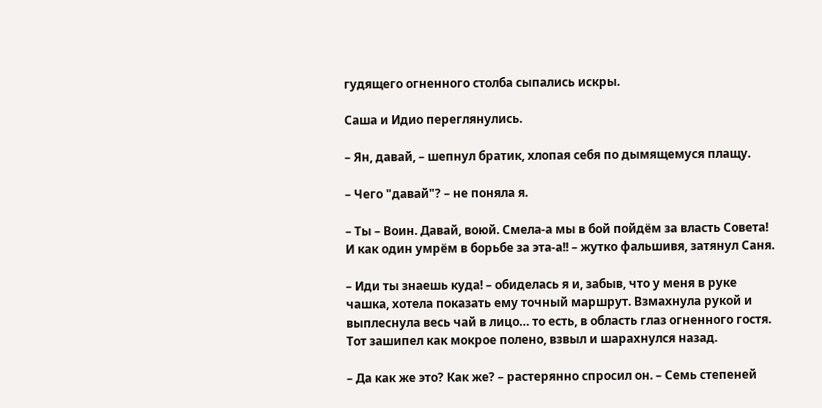гудящего огненного столба сыпались искры.

Саша и Идио переглянулись.

– Ян, давай, – шепнул братик, хлопая себя по дымящемуся плащу.

– Чего "давай"? – не поняла я.

– Ты – Воин. Давай, воюй. Смела-а мы в бой пойдём за власть Совета! И как один умрём в борьбе за эта-а!! – жутко фальшивя, затянул Саня.

– Иди ты знаешь куда! – обиделась я и, забыв, что у меня в руке чашка, хотела показать ему точный маршрут. Взмахнула рукой и выплеснула весь чай в лицо… то есть, в область глаз огненного гостя. Тот зашипел как мокрое полено, взвыл и шарахнулся назад.

– Да как же это? Как же? – растерянно спросил он. – Семь степеней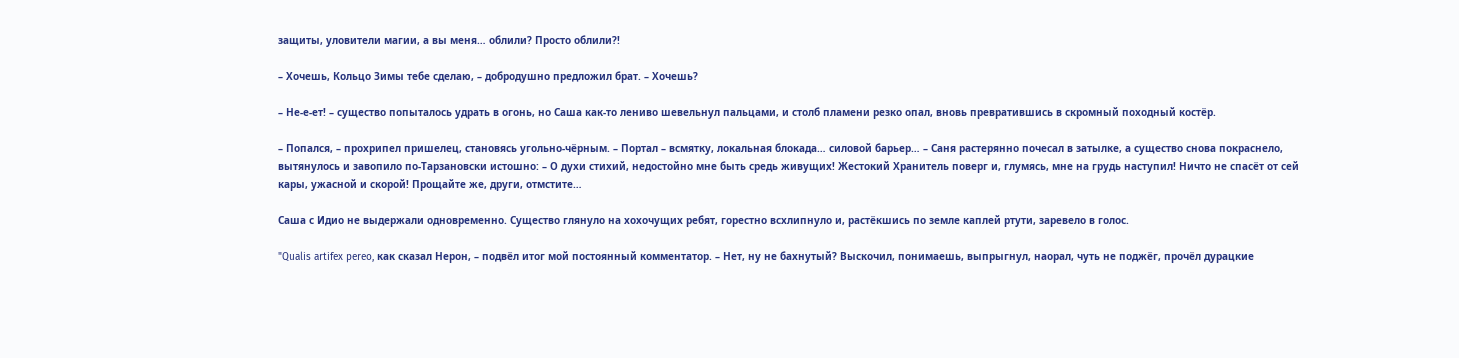защиты, уловители магии, а вы меня… облили? Просто облили?!

– Хочешь, Кольцо Зимы тебе сделаю, – добродушно предложил брат. – Хочешь?

– Не-е-ет! – существо попыталось удрать в огонь, но Саша как-то лениво шевельнул пальцами, и столб пламени резко опал, вновь превратившись в скромный походный костёр.

– Попался, – прохрипел пришелец, становясь угольно-чёрным. – Портал – всмятку, локальная блокада… силовой барьер… – Саня растерянно почесал в затылке, а существо снова покраснело, вытянулось и завопило по-Тарзановски истошно: – О духи стихий, недостойно мне быть средь живущих! Жестокий Хранитель поверг и, глумясь, мне на грудь наступил! Ничто не спасёт от сей кары, ужасной и скорой! Прощайте же, други, отмстите…

Саша с Идио не выдержали одновременно. Существо глянуло на хохочущих ребят, горестно всхлипнуло и, растёкшись по земле каплей ртути, заревело в голос.

"Qualis artifex pereo, как сказал Нерон, – подвёл итог мой постоянный комментатор. – Нет, ну не бахнутый? Выскочил, понимаешь, выпрыгнул, наорал, чуть не поджёг, прочёл дурацкие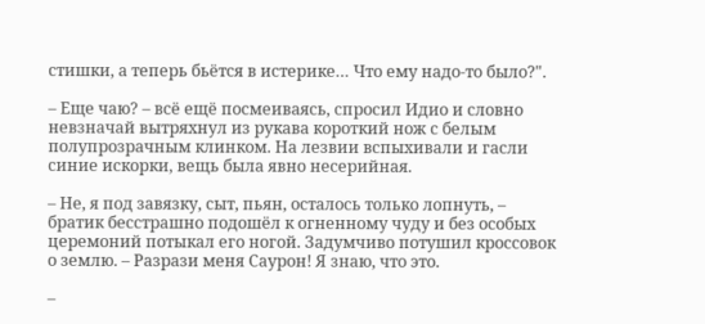стишки, а теперь бьётся в истерике… Что ему надо-то было?".

– Еще чаю? – всё ещё посмеиваясь, спросил Идио и словно невзначай вытряхнул из рукава короткий нож с белым полупрозрачным клинком. На лезвии вспыхивали и гасли синие искорки, вещь была явно несерийная.

– Не, я под завязку, сыт, пьян, осталось только лопнуть, – братик бесстрашно подошёл к огненному чуду и без особых церемоний потыкал его ногой. Задумчиво потушил кроссовок о землю. – Разрази меня Саурон! Я знаю, что это.

–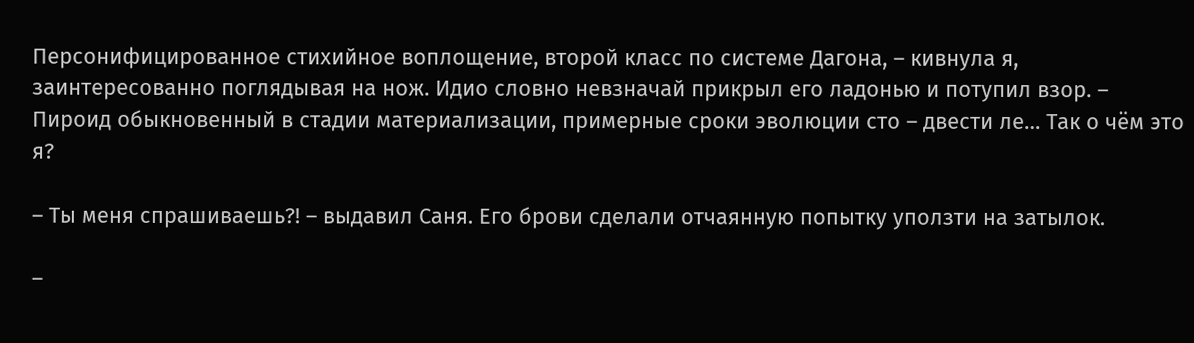Персонифицированное стихийное воплощение, второй класс по системе Дагона, – кивнула я, заинтересованно поглядывая на нож. Идио словно невзначай прикрыл его ладонью и потупил взор. – Пироид обыкновенный в стадии материализации, примерные сроки эволюции сто – двести ле… Так о чём это я?

– Ты меня спрашиваешь?! – выдавил Саня. Его брови сделали отчаянную попытку уползти на затылок.

–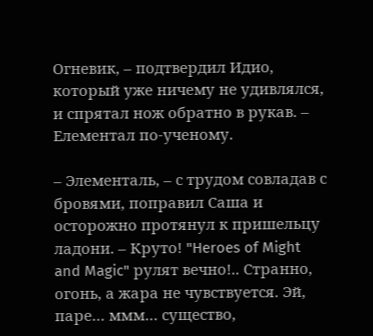Огневик, – подтвердил Идио, который уже ничему не удивлялся, и спрятал нож обратно в рукав. – Елементал по-ученому.

– Элементаль, – с трудом совладав с бровями, поправил Саша и осторожно протянул к пришельцу ладони. – Круто! "Heroes of Might and Magic" рулят вечно!.. Странно, огонь, а жара не чувствуется. Эй, паре… ммм… существо,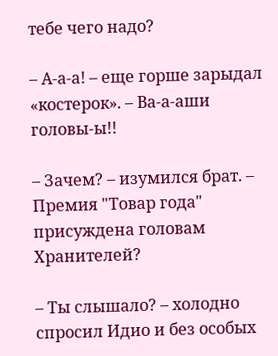тебе чего надо?

– А-а-а! – еще горше зарыдал «костерок». – Ва-а-аши головы-ы!!

– Зачем? – изумился брат. – Премия "Товар года" присуждена головам Хранителей?

– Ты слышало? – холодно спросил Идио и без особых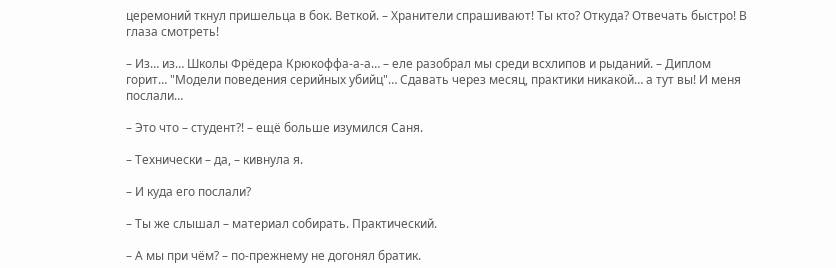церемоний ткнул пришельца в бок. Веткой. – Хранители спрашивают! Ты кто? Откуда? Отвечать быстро! В глаза смотреть!

– Из… из… Школы Фрёдера Крюкоффа-а-а… – еле разобрал мы среди всхлипов и рыданий. – Диплом горит… "Модели поведения серийных убийц"… Сдавать через месяц, практики никакой… а тут вы! И меня послали…

– Это что – студент?! – ещё больше изумился Саня.

– Технически – да, – кивнула я.

– И куда его послали?

– Ты же слышал – материал собирать. Практический.

– А мы при чём? – по-прежнему не догонял братик.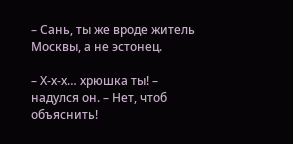– Сань, ты же вроде житель Москвы, а не эстонец.

– Х-х-х… хрюшка ты! – надулся он. – Нет, чтоб объяснить!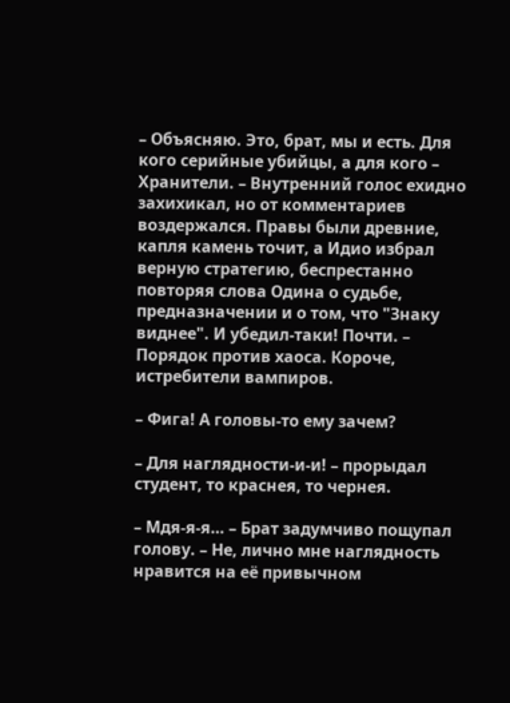– Объясняю. Это, брат, мы и есть. Для кого серийные убийцы, а для кого – Хранители. – Внутренний голос ехидно захихикал, но от комментариев воздержался. Правы были древние, капля камень точит, а Идио избрал верную стратегию, беспрестанно повторяя слова Одина о судьбе, предназначении и о том, что "Знаку виднее". И убедил-таки! Почти. – Порядок против хаоса. Короче, истребители вампиров.

– Фига! А головы-то ему зачем?

– Для наглядности-и-и! – прорыдал студент, то краснея, то чернея.

– Мдя-я-я… – Брат задумчиво пощупал голову. – Не, лично мне наглядность нравится на её привычном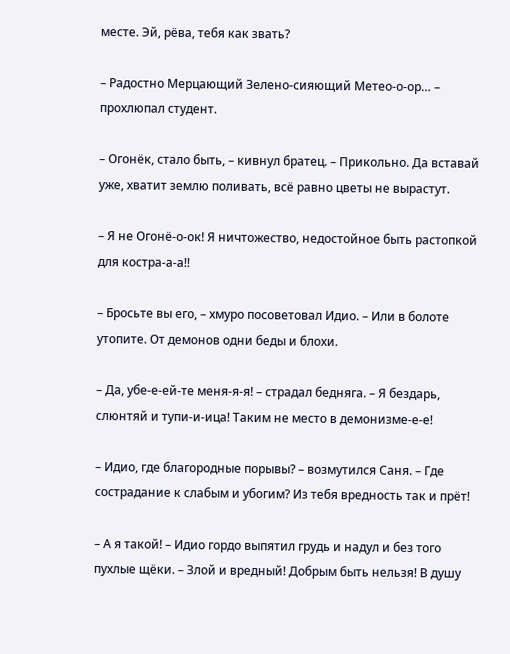месте. Эй, рёва, тебя как звать?

– Радостно Мерцающий Зелено-сияющий Метео-о-ор… – прохлюпал студент.

– Огонёк, стало быть, – кивнул братец. – Прикольно. Да вставай уже, хватит землю поливать, всё равно цветы не вырастут.

– Я не Огонё-о-ок! Я ничтожество, недостойное быть растопкой для костра-а-а!!

– Бросьте вы его, – хмуро посоветовал Идио. – Или в болоте утопите. От демонов одни беды и блохи.

– Да, убе-е-ей-те меня-я-я! – страдал бедняга. – Я бездарь, слюнтяй и тупи-и-ица! Таким не место в демонизме-е-е!

– Идио, где благородные порывы? – возмутился Саня. – Где сострадание к слабым и убогим? Из тебя вредность так и прёт!

– А я такой! – Идио гордо выпятил грудь и надул и без того пухлые щёки. – Злой и вредный! Добрым быть нельзя! В душу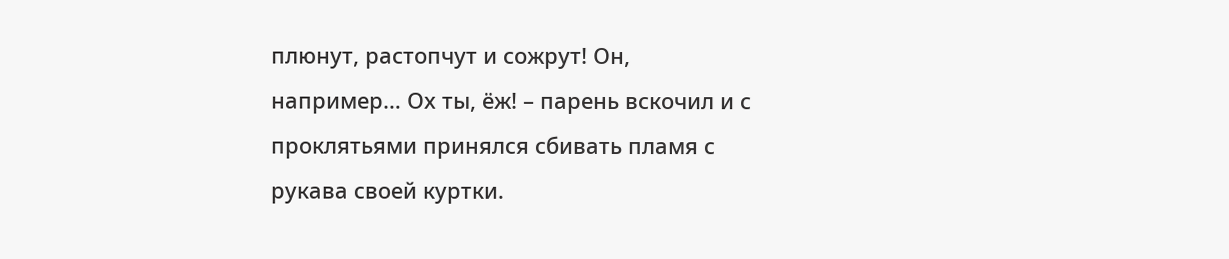плюнут, растопчут и сожрут! Он, например… Ох ты, ёж! – парень вскочил и с проклятьями принялся сбивать пламя с рукава своей куртки.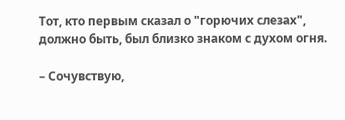Тот, кто первым сказал о "горючих слезах", должно быть, был близко знаком с духом огня.

– Сочувствую,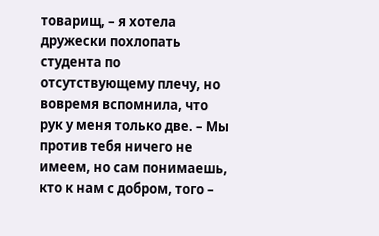товарищ, – я хотела дружески похлопать студента по отсутствующему плечу, но вовремя вспомнила, что рук у меня только две. – Мы против тебя ничего не имеем, но сам понимаешь, кто к нам с добром, того –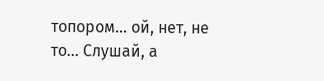топором… ой, нет, не то… Слушай, а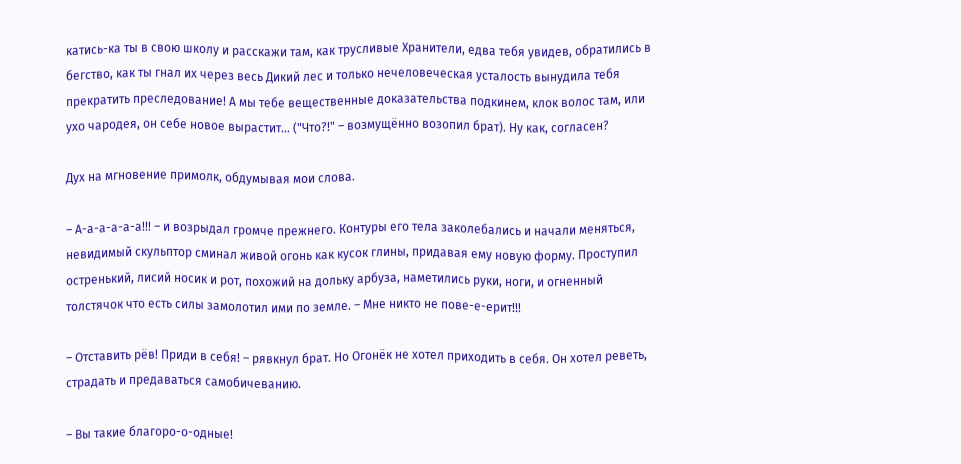катись-ка ты в свою школу и расскажи там, как трусливые Хранители, едва тебя увидев, обратились в бегство, как ты гнал их через весь Дикий лес и только нечеловеческая усталость вынудила тебя прекратить преследование! А мы тебе вещественные доказательства подкинем, клок волос там, или ухо чародея, он себе новое вырастит… ("Что?!" – возмущённо возопил брат). Ну как, согласен?

Дух на мгновение примолк, обдумывая мои слова.

– А-а-а-а-а-а!!! – и возрыдал громче прежнего. Контуры его тела заколебались и начали меняться, невидимый скульптор сминал живой огонь как кусок глины, придавая ему новую форму. Проступил остренький, лисий носик и рот, похожий на дольку арбуза, наметились руки, ноги, и огненный толстячок что есть силы замолотил ими по земле. – Мне никто не пове-е-ерит!!!

– Отставить рёв! Приди в себя! – рявкнул брат. Но Огонёк не хотел приходить в себя. Он хотел реветь, страдать и предаваться самобичеванию.

– Вы такие благоро-о-одные!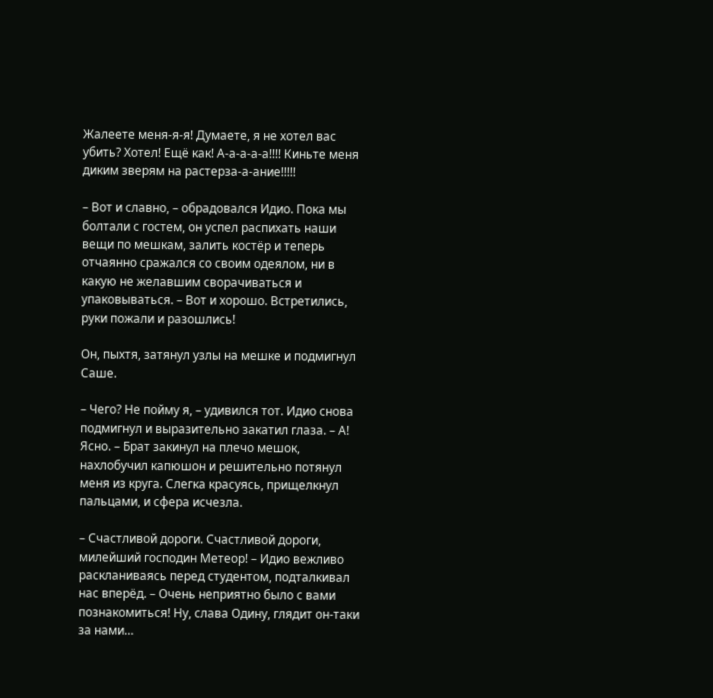Жалеете меня-я-я! Думаете, я не хотел вас убить? Хотел! Ещё как! А-а-а-а-а!!!! Киньте меня диким зверям на растерза-а-ание!!!!!

– Вот и славно, – обрадовался Идио. Пока мы болтали с гостем, он успел распихать наши вещи по мешкам, залить костёр и теперь отчаянно сражался со своим одеялом, ни в какую не желавшим сворачиваться и упаковываться. – Вот и хорошо. Встретились, руки пожали и разошлись!

Он, пыхтя, затянул узлы на мешке и подмигнул Саше.

– Чего? Не пойму я, – удивился тот. Идио снова подмигнул и выразительно закатил глаза. – А! Ясно. – Брат закинул на плечо мешок, нахлобучил капюшон и решительно потянул меня из круга. Слегка красуясь, прищелкнул пальцами, и сфера исчезла.

– Счастливой дороги. Счастливой дороги, милейший господин Метеор! – Идио вежливо раскланиваясь перед студентом, подталкивал нас вперёд. – Очень неприятно было с вами познакомиться! Ну, слава Одину, глядит он-таки за нами…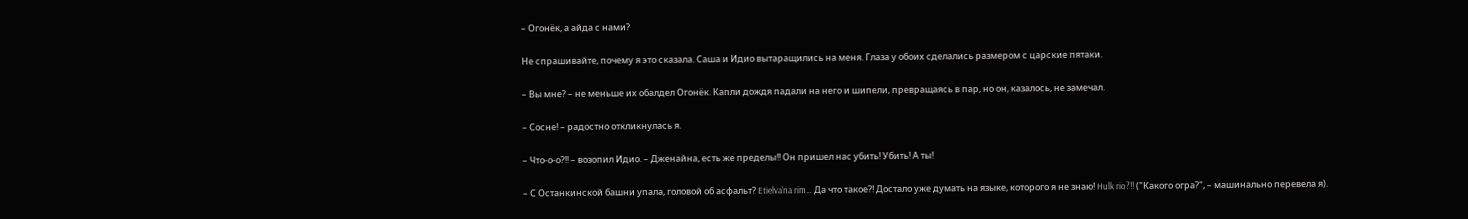– Огонёк, а айда с нами?

Не спрашивайте, почему я это сказала. Саша и Идио вытаращились на меня. Глаза у обоих сделались размером с царские пятаки.

– Вы мне? – не меньше их обалдел Огонёк. Капли дождя падали на него и шипели, превращаясь в пар, но он, казалось, не замечал.

– Сосне! – радостно откликнулась я.

– Что-о-о?!! – возопил Идио. – Дженайна, есть же пределы!! Он пришел нас убить! Убить! А ты!

– С Останкинской башни упала, головой об асфальт? Etielva'na rim… Да что такое?! Достало уже думать на языке, которого я не знаю! Hulk rio?!! ("Какого огра?", – машинально перевела я).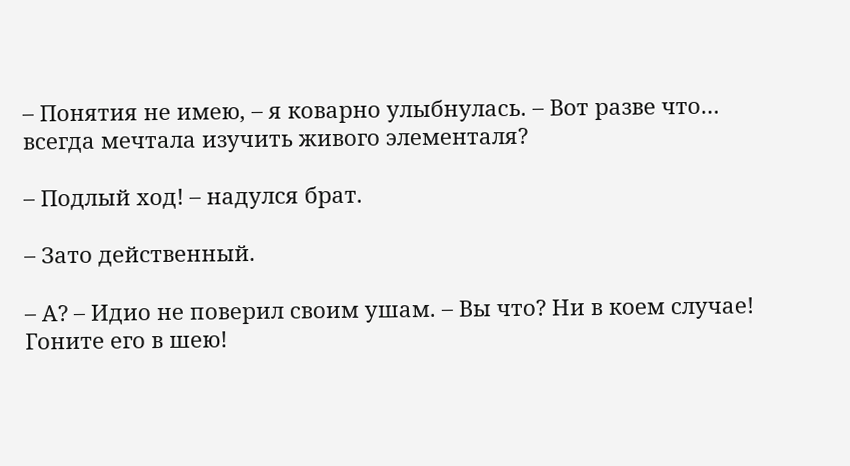– Понятия не имею, – я коварно улыбнулась. – Вот разве что… всегда мечтала изучить живого элементаля?

– Подлый ход! – надулся брат.

– Зато действенный.

– А? – Идио не поверил своим ушам. – Вы что? Ни в коем случае! Гоните его в шею!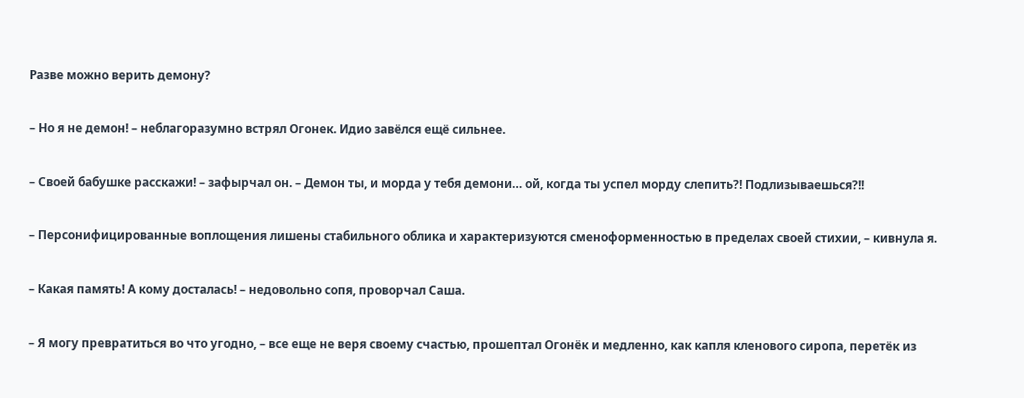Разве можно верить демону?

– Но я не демон! – неблагоразумно встрял Огонек. Идио завёлся ещё сильнее.

– Своей бабушке расскажи! – зафырчал он. – Демон ты, и морда у тебя демони… ой, когда ты успел морду слепить?! Подлизываешься?!!

– Персонифицированные воплощения лишены стабильного облика и характеризуются сменоформенностью в пределах своей стихии, – кивнула я.

– Какая память! А кому досталась! – недовольно сопя, проворчал Саша.

– Я могу превратиться во что угодно, – все еще не веря своему счастью, прошептал Огонёк и медленно, как капля кленового сиропа, перетёк из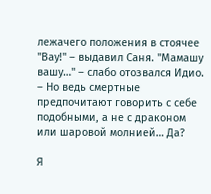лежачего положения в стоячее "Вау!" – выдавил Саня. "Мамашу вашу…" – слабо отозвался Идио. – Но ведь смертные предпочитают говорить с себе подобными, а не с драконом или шаровой молнией… Да?

Я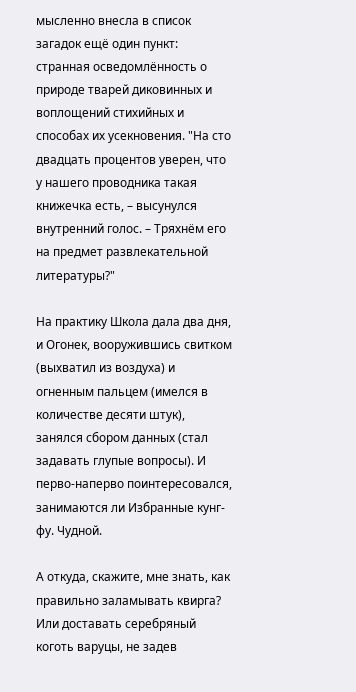мысленно внесла в список загадок ещё один пункт: странная осведомлённость о природе тварей диковинных и воплощений стихийных и способах их усекновения. "На сто двадцать процентов уверен, что у нашего проводника такая книжечка есть, – высунулся внутренний голос. – Тряхнём его на предмет развлекательной литературы?"

На практику Школа дала два дня, и Огонек, вооружившись свитком (выхватил из воздуха) и огненным пальцем (имелся в количестве десяти штук), занялся сбором данных (стал задавать глупые вопросы). И перво-наперво поинтересовался, занимаются ли Избранные кунг-фу. Чудной.

А откуда, скажите, мне знать, как правильно заламывать квирга? Или доставать серебряный коготь варуцы, не задев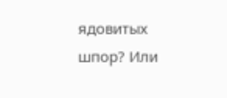ядовитых шпор? Или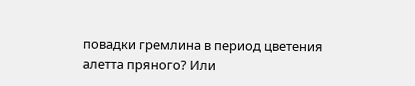повадки гремлина в период цветения алетта пряного? Или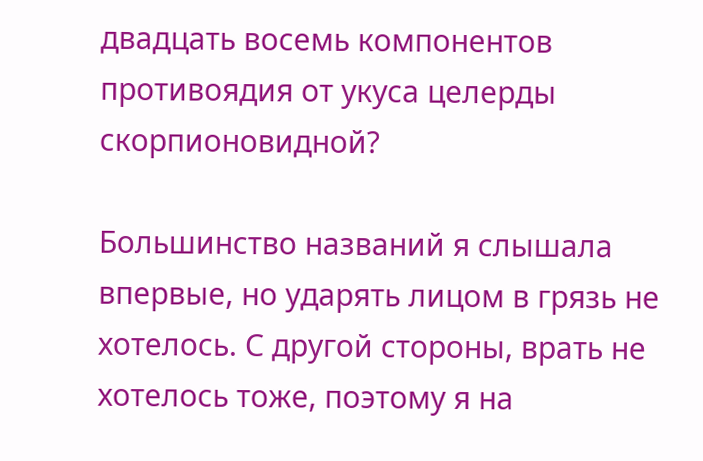двадцать восемь компонентов противоядия от укуса целерды скорпионовидной?

Большинство названий я слышала впервые, но ударять лицом в грязь не хотелось. С другой стороны, врать не хотелось тоже, поэтому я на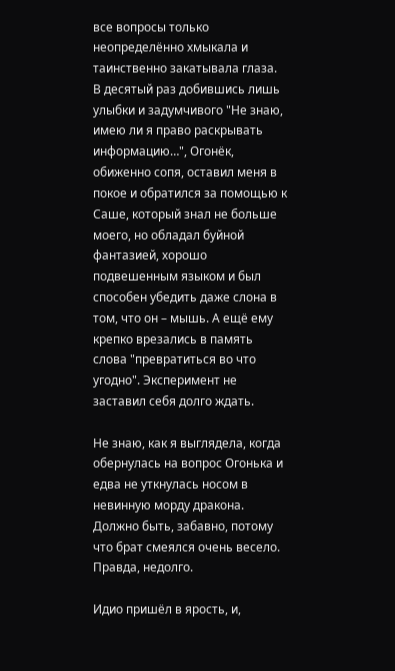все вопросы только неопределённо хмыкала и таинственно закатывала глаза. В десятый раз добившись лишь улыбки и задумчивого "Не знаю, имею ли я право раскрывать информацию…", Огонёк, обиженно сопя, оставил меня в покое и обратился за помощью к Саше, который знал не больше моего, но обладал буйной фантазией, хорошо подвешенным языком и был способен убедить даже слона в том, что он – мышь. А ещё ему крепко врезались в память слова "превратиться во что угодно". Эксперимент не заставил себя долго ждать.

Не знаю, как я выглядела, когда обернулась на вопрос Огонька и едва не уткнулась носом в невинную морду дракона. Должно быть, забавно, потому что брат смеялся очень весело. Правда, недолго.

Идио пришёл в ярость, и,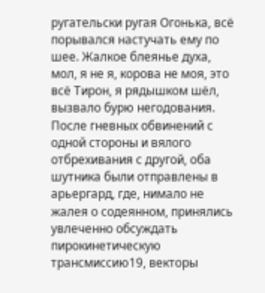ругательски ругая Огонька, всё порывался настучать ему по шее. Жалкое блеянье духа, мол, я не я, корова не моя, это всё Тирон, я рядышком шёл, вызвало бурю негодования. После гневных обвинений с одной стороны и вялого отбрехивания с другой, оба шутника были отправлены в арьергард, где, нимало не жалея о содеянном, принялись увлеченно обсуждать пирокинетическую трансмиссию19, векторы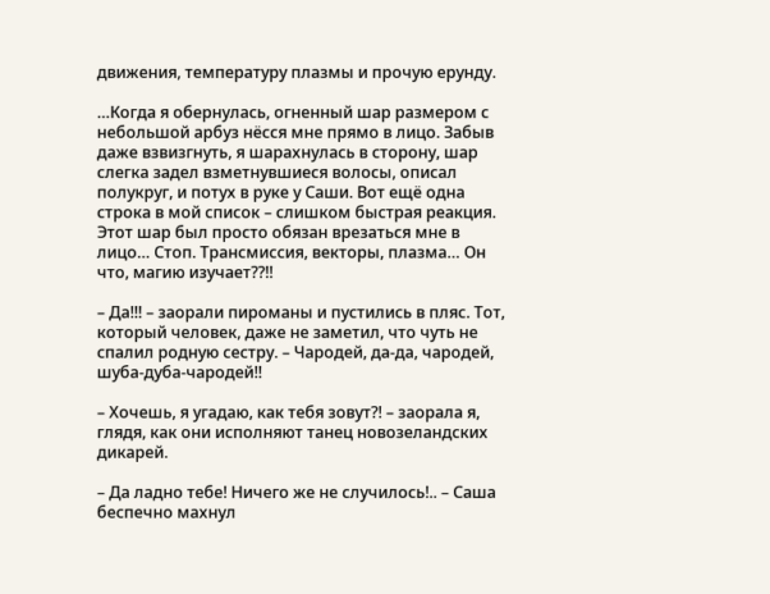движения, температуру плазмы и прочую ерунду.

…Когда я обернулась, огненный шар размером с небольшой арбуз нёсся мне прямо в лицо. Забыв даже взвизгнуть, я шарахнулась в сторону, шар слегка задел взметнувшиеся волосы, описал полукруг, и потух в руке у Саши. Вот ещё одна строка в мой список – слишком быстрая реакция. Этот шар был просто обязан врезаться мне в лицо… Стоп. Трансмиссия, векторы, плазма… Он что, магию изучает??!!

– Да!!! – заорали пироманы и пустились в пляс. Тот, который человек, даже не заметил, что чуть не спалил родную сестру. – Чародей, да-да, чародей, шуба-дуба-чародей!!

– Хочешь, я угадаю, как тебя зовут?! – заорала я, глядя, как они исполняют танец новозеландских дикарей.

– Да ладно тебе! Ничего же не случилось!.. – Саша беспечно махнул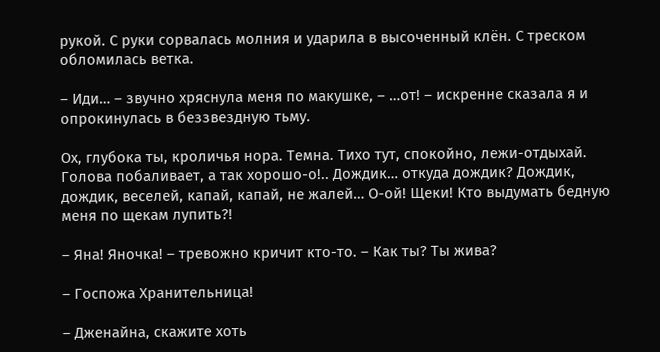рукой. С руки сорвалась молния и ударила в высоченный клён. С треском обломилась ветка.

– Иди… – звучно хряснула меня по макушке, – …от! – искренне сказала я и опрокинулась в беззвездную тьму.

Ох, глубока ты, кроличья нора. Темна. Тихо тут, спокойно, лежи-отдыхай. Голова побаливает, а так хорошо-о!.. Дождик… откуда дождик? Дождик, дождик, веселей, капай, капай, не жалей… О-ой! Щеки! Кто выдумать бедную меня по щекам лупить?!

– Яна! Яночка! – тревожно кричит кто-то. – Как ты? Ты жива?

– Госпожа Хранительница!

– Дженайна, скажите хоть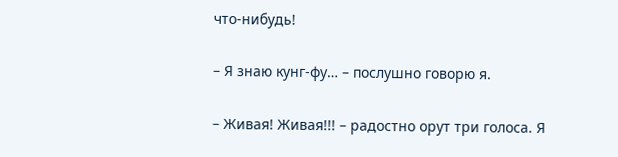что-нибудь!

– Я знаю кунг-фу… – послушно говорю я.

– Живая! Живая!!! – радостно орут три голоса. Я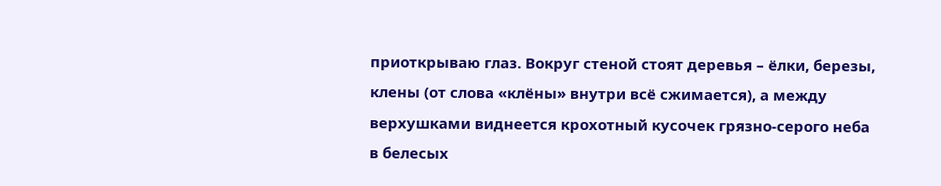приоткрываю глаз. Вокруг стеной стоят деревья – ёлки, березы, клены (от слова «клёны» внутри всё сжимается), а между верхушками виднеется крохотный кусочек грязно-серого неба в белесых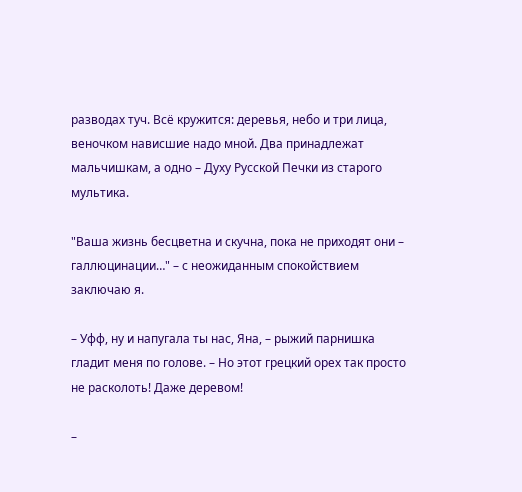разводах туч. Всё кружится: деревья, небо и три лица, веночком нависшие надо мной. Два принадлежат мальчишкам, а одно – Духу Русской Печки из старого мультика.

"Ваша жизнь бесцветна и скучна, пока не приходят они – галлюцинации…" – с неожиданным спокойствием заключаю я.

– Уфф, ну и напугала ты нас, Яна, – рыжий парнишка гладит меня по голове. – Но этот грецкий орех так просто не расколоть! Даже деревом!

–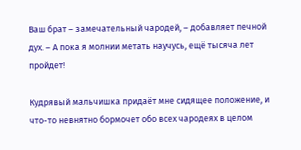Ваш брат – замечательный чародей, – добавляет печной дух. – А пока я молнии метать научусь, ещё тысяча лет пройдет!

Кудрявый мальчишка придаёт мне сидящее положение, и что-то невнятно бормочет обо всех чародеях в целом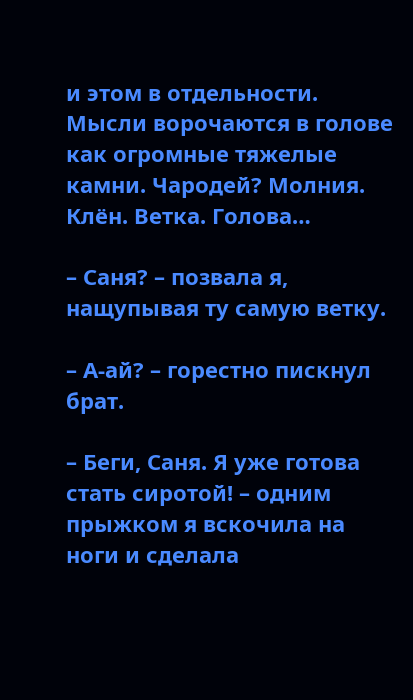и этом в отдельности. Мысли ворочаются в голове как огромные тяжелые камни. Чародей? Молния. Клён. Ветка. Голова…

– Саня? – позвала я, нащупывая ту самую ветку.

– А-ай? – горестно пискнул брат.

– Беги, Саня. Я уже готова стать сиротой! – одним прыжком я вскочила на ноги и сделала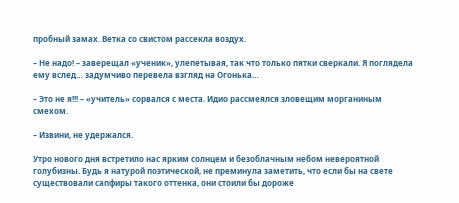пробный замах. Ветка со свистом рассекла воздух.

– Не надо! – заверещал «ученик», улепетывая, так что только пятки сверкали. Я поглядела ему вслед… задумчиво перевела взгляд на Огонька…

– Это не я!!! – «учитель» сорвался с места. Идио рассмеялся зловещим морганиным смехом.

– Извини, не удержался.

Утро нового дня встретило нас ярким солнцем и безоблачным небом невероятной голубизны. Будь я натурой поэтической, не преминула заметить, что если бы на свете существовали сапфиры такого оттенка, они стоили бы дороже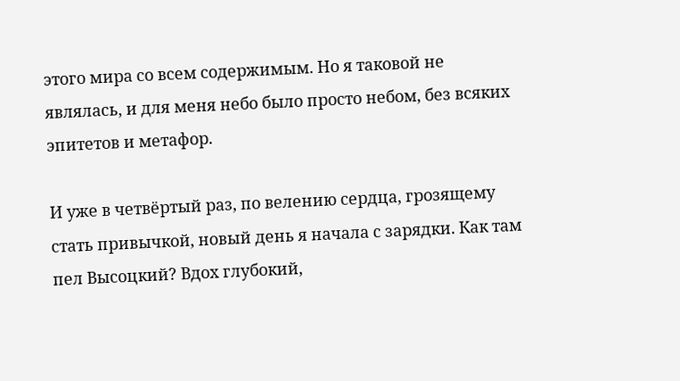этого мира со всем содержимым. Но я таковой не являлась, и для меня небо было просто небом, без всяких эпитетов и метафор.

И уже в четвёртый раз, по велению сердца, грозящему стать привычкой, новый день я начала с зарядки. Как там пел Высоцкий? Вдох глубокий,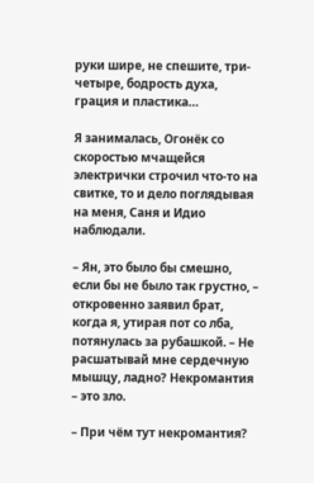руки шире, не спешите, три-четыре, бодрость духа, грация и пластика…

Я занималась, Огонёк со скоростью мчащейся электрички строчил что-то на свитке, то и дело поглядывая на меня, Саня и Идио наблюдали.

– Ян, это было бы смешно, если бы не было так грустно, – откровенно заявил брат, когда я, утирая пот со лба, потянулась за рубашкой. – Не расшатывай мне сердечную мышцу, ладно? Некромантия – это зло.

– При чём тут некромантия?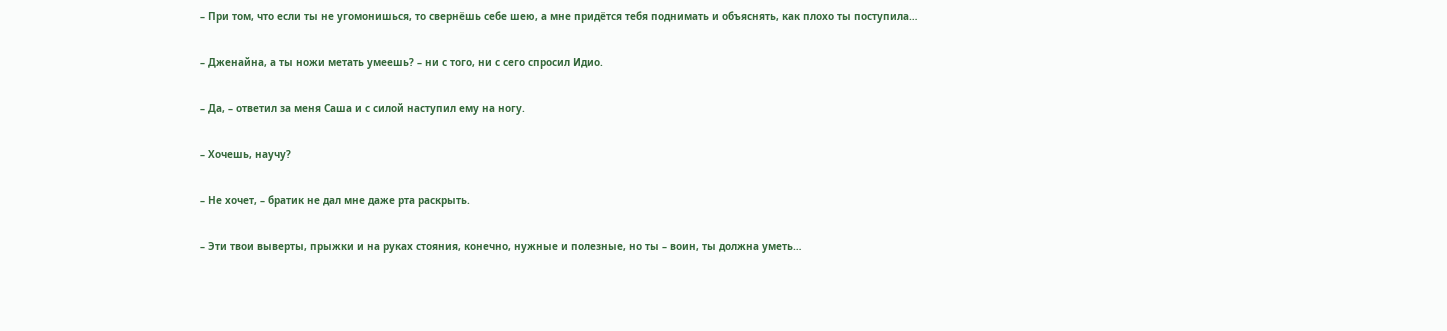– При том, что если ты не угомонишься, то свернёшь себе шею, а мне придётся тебя поднимать и объяснять, как плохо ты поступила…

– Дженайна, а ты ножи метать умеешь? – ни с того, ни с сего спросил Идио.

– Да, – ответил за меня Саша и с силой наступил ему на ногу.

– Хочешь, научу?

– Не хочет, – братик не дал мне даже рта раскрыть.

– Эти твои выверты, прыжки и на руках стояния, конечно, нужные и полезные, но ты – воин, ты должна уметь…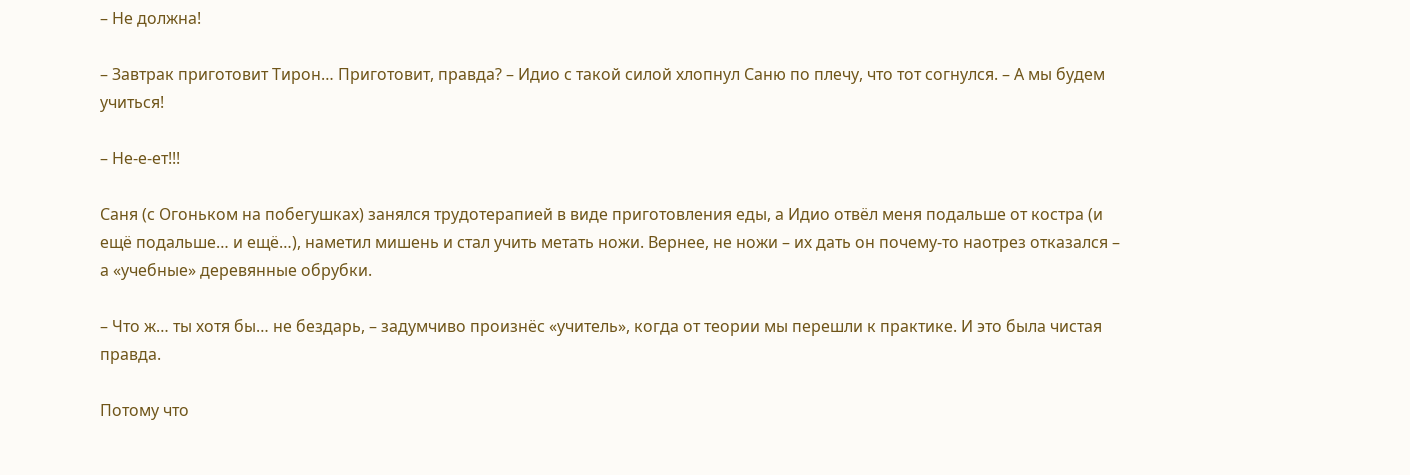– Не должна!

– Завтрак приготовит Тирон… Приготовит, правда? – Идио с такой силой хлопнул Саню по плечу, что тот согнулся. – А мы будем учиться!

– Не-е-ет!!!

Саня (с Огоньком на побегушках) занялся трудотерапией в виде приготовления еды, а Идио отвёл меня подальше от костра (и ещё подальше… и ещё…), наметил мишень и стал учить метать ножи. Вернее, не ножи – их дать он почему-то наотрез отказался – а «учебные» деревянные обрубки.

– Что ж… ты хотя бы… не бездарь, – задумчиво произнёс «учитель», когда от теории мы перешли к практике. И это была чистая правда.

Потому что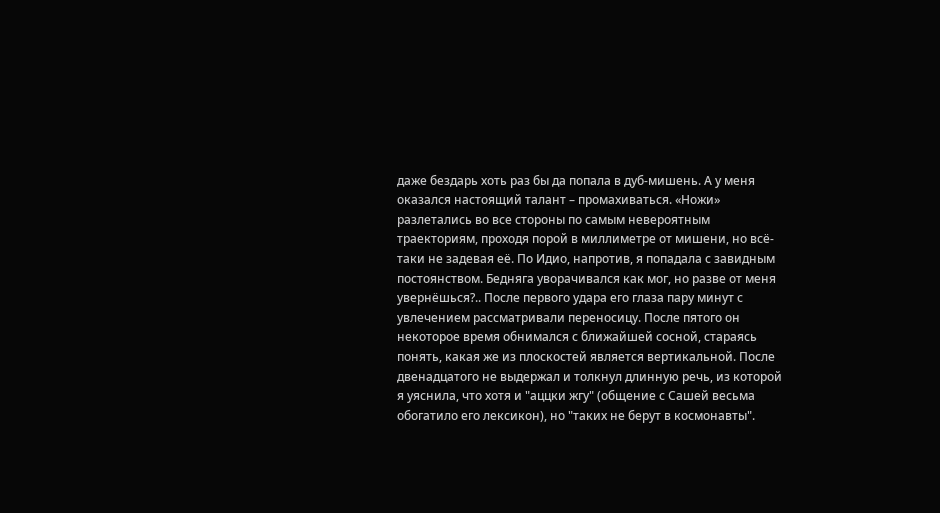даже бездарь хоть раз бы да попала в дуб-мишень. А у меня оказался настоящий талант – промахиваться. «Ножи» разлетались во все стороны по самым невероятным траекториям, проходя порой в миллиметре от мишени, но всё-таки не задевая её. По Идио, напротив, я попадала с завидным постоянством. Бедняга уворачивался как мог, но разве от меня увернёшься?.. После первого удара его глаза пару минут с увлечением рассматривали переносицу. После пятого он некоторое время обнимался с ближайшей сосной, стараясь понять, какая же из плоскостей является вертикальной. После двенадцатого не выдержал и толкнул длинную речь, из которой я уяснила, что хотя и "аццки жгу" (общение с Сашей весьма обогатило его лексикон), но "таких не берут в космонавты".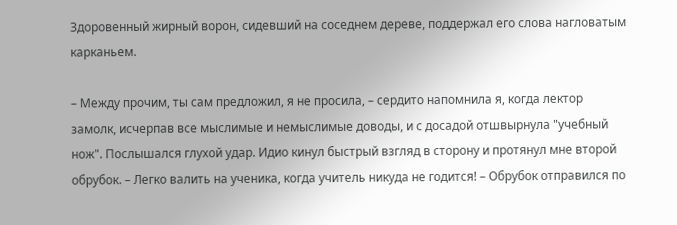Здоровенный жирный ворон, сидевший на соседнем дереве, поддержал его слова нагловатым карканьем.

– Между прочим, ты сам предложил, я не просила, – сердито напомнила я, когда лектор замолк, исчерпав все мыслимые и немыслимые доводы, и с досадой отшвырнула "учебный нож". Послышался глухой удар. Идио кинул быстрый взгляд в сторону и протянул мне второй обрубок. – Легко валить на ученика, когда учитель никуда не годится! – Обрубок отправился по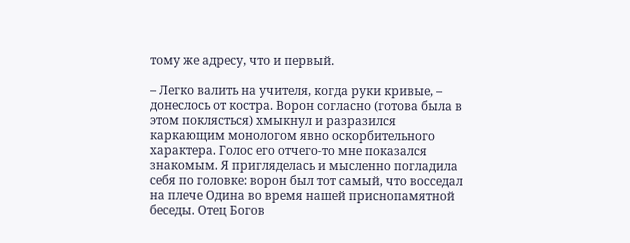тому же адресу, что и первый.

– Легко валить на учителя, когда руки кривые, – донеслось от костра. Ворон согласно (готова была в этом поклясться) хмыкнул и разразился каркающим монологом явно оскорбительного характера. Голос его отчего-то мне показался знакомым. Я пригляделась и мысленно погладила себя по головке: ворон был тот самый, что восседал на плече Одина во время нашей приснопамятной беседы. Отец Богов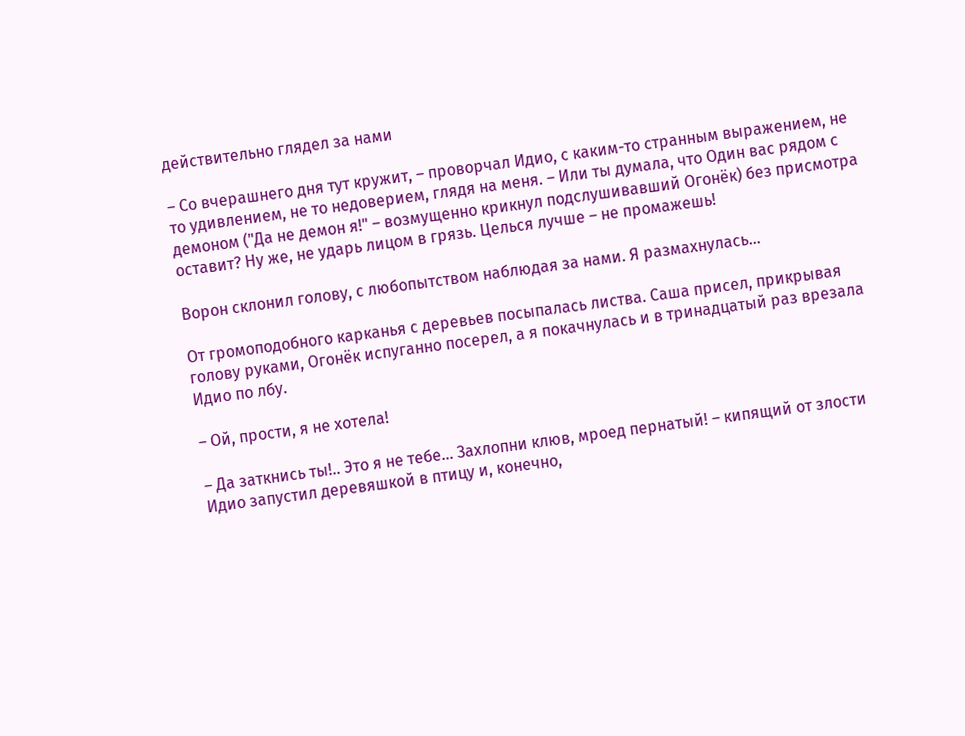действительно глядел за нами

– Со вчерашнего дня тут кружит, – проворчал Идио, с каким-то странным выражением, не то удивлением, не то недоверием, глядя на меня. – Или ты думала, что Один вас рядом с демоном ("Да не демон я!" – возмущенно крикнул подслушивавший Огонёк) без присмотра оставит? Ну же, не ударь лицом в грязь. Целься лучше – не промажешь!

Ворон склонил голову, с любопытством наблюдая за нами. Я размахнулась…

От громоподобного карканья с деревьев посыпалась листва. Саша присел, прикрывая голову руками, Огонёк испуганно посерел, а я покачнулась и в тринадцатый раз врезала Идио по лбу.

– Ой, прости, я не хотела!

– Да заткнись ты!.. Это я не тебе… Захлопни клюв, мроед пернатый! – кипящий от злости Идио запустил деревяшкой в птицу и, конечно,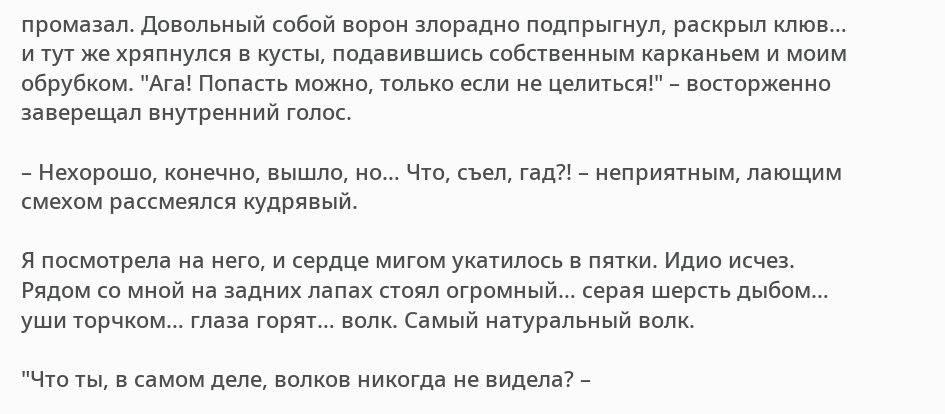промазал. Довольный собой ворон злорадно подпрыгнул, раскрыл клюв… и тут же хряпнулся в кусты, подавившись собственным карканьем и моим обрубком. "Ага! Попасть можно, только если не целиться!" – восторженно заверещал внутренний голос.

– Нехорошо, конечно, вышло, но… Что, съел, гад?! – неприятным, лающим смехом рассмеялся кудрявый.

Я посмотрела на него, и сердце мигом укатилось в пятки. Идио исчез. Рядом со мной на задних лапах стоял огромный… серая шерсть дыбом… уши торчком… глаза горят… волк. Самый натуральный волк.

"Что ты, в самом деле, волков никогда не видела? –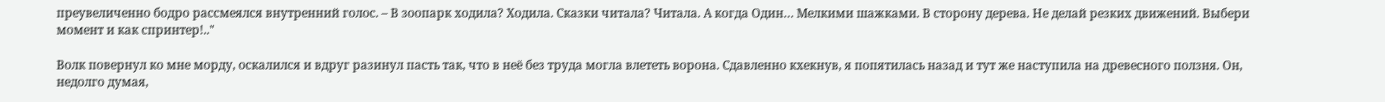преувеличенно бодро рассмеялся внутренний голос. – В зоопарк ходила? Ходила. Сказки читала? Читала. А когда Один… Мелкими шажками. В сторону дерева. Не делай резких движений. Выбери момент и как спринтер!.."

Волк повернул ко мне морду, оскалился и вдруг разинул пасть так, что в неё без труда могла влететь ворона. Сдавленно кхекнув, я попятилась назад и тут же наступила на древесного ползня. Он, недолго думая,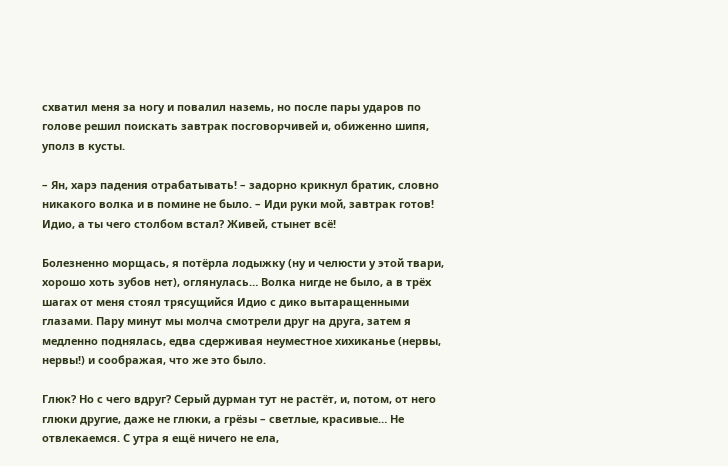схватил меня за ногу и повалил наземь, но после пары ударов по голове решил поискать завтрак посговорчивей и, обиженно шипя, уполз в кусты.

– Ян, харэ падения отрабатывать! – задорно крикнул братик, словно никакого волка и в помине не было. – Иди руки мой, завтрак готов! Идио, а ты чего столбом встал? Живей, стынет всё!

Болезненно морщась, я потёрла лодыжку (ну и челюсти у этой твари, хорошо хоть зубов нет), оглянулась… Волка нигде не было, а в трёх шагах от меня стоял трясущийся Идио с дико вытаращенными глазами. Пару минут мы молча смотрели друг на друга, затем я медленно поднялась, едва сдерживая неуместное хихиканье (нервы, нервы!) и соображая, что же это было.

Глюк? Но с чего вдруг? Серый дурман тут не растёт, и, потом, от него глюки другие, даже не глюки, а грёзы – светлые, красивые… Не отвлекаемся. С утра я ещё ничего не ела,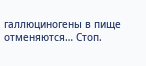галлюциногены в пище отменяются… Стоп.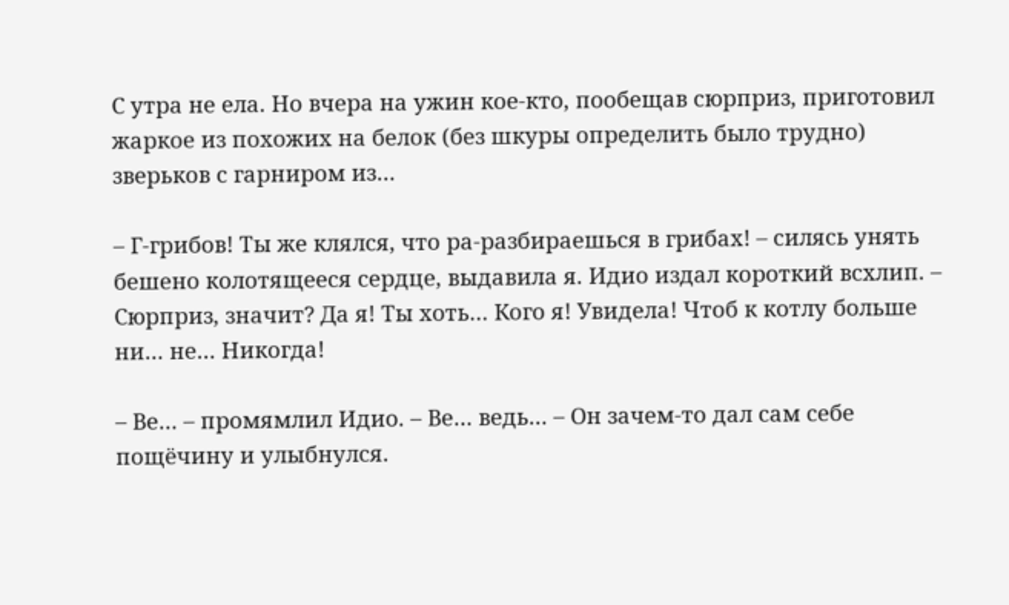С утра не ела. Но вчера на ужин кое-кто, пообещав сюрприз, приготовил жаркое из похожих на белок (без шкуры определить было трудно) зверьков с гарниром из…

– Г-грибов! Ты же клялся, что ра-разбираешься в грибах! – силясь унять бешено колотящееся сердце, выдавила я. Идио издал короткий всхлип. – Сюрприз, значит? Да я! Ты хоть… Кого я! Увидела! Чтоб к котлу больше ни… не… Никогда!

– Ве… – промямлил Идио. – Ве… ведь… – Он зачем-то дал сам себе пощёчину и улыбнулся.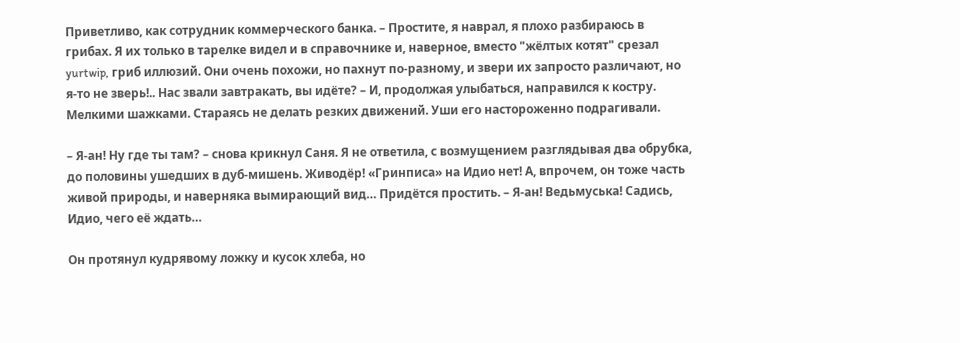Приветливо, как сотрудник коммерческого банка. – Простите, я наврал, я плохо разбираюсь в грибах. Я их только в тарелке видел и в справочнике и, наверное, вместо "жёлтых котят" срезал yurtwip, гриб иллюзий. Они очень похожи, но пахнут по-разному, и звери их запросто различают, но я-то не зверь!.. Нас звали завтракать, вы идёте? – И, продолжая улыбаться, направился к костру. Мелкими шажками. Стараясь не делать резких движений. Уши его настороженно подрагивали.

– Я-ан! Ну где ты там? – снова крикнул Саня. Я не ответила, с возмущением разглядывая два обрубка, до половины ушедших в дуб-мишень. Живодёр! «Гринписа» на Идио нет! А, впрочем, он тоже часть живой природы, и наверняка вымирающий вид… Придётся простить. – Я-ан! Ведьмуська! Садись, Идио, чего её ждать…

Он протянул кудрявому ложку и кусок хлеба, но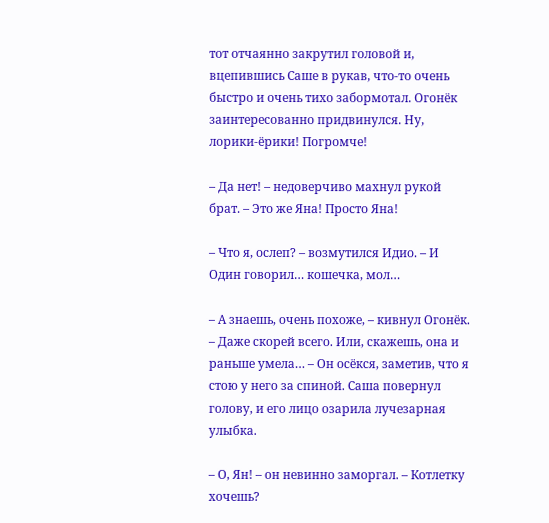тот отчаянно закрутил головой и, вцепившись Саше в рукав, что-то очень быстро и очень тихо забормотал. Огонёк заинтересованно придвинулся. Ну, лорики-ёрики! Погромче!

– Да нет! – недоверчиво махнул рукой брат. – Это же Яна! Просто Яна!

– Что я, ослеп? – возмутился Идио. – И Один говорил… кошечка, мол…

– А знаешь, очень похоже, – кивнул Огонёк. – Даже скорей всего. Или, скажешь, она и раньше умела… – Он осёкся, заметив, что я стою у него за спиной. Саша повернул голову, и его лицо озарила лучезарная улыбка.

– О, Ян! – он невинно заморгал. – Котлетку хочешь?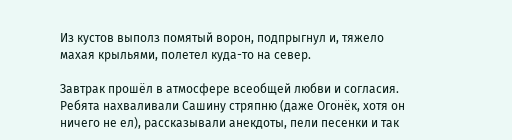Из кустов выполз помятый ворон, подпрыгнул и, тяжело махая крыльями, полетел куда-то на север.

Завтрак прошёл в атмосфере всеобщей любви и согласия. Ребята нахваливали Сашину стряпню (даже Огонёк, хотя он ничего не ел), рассказывали анекдоты, пели песенки и так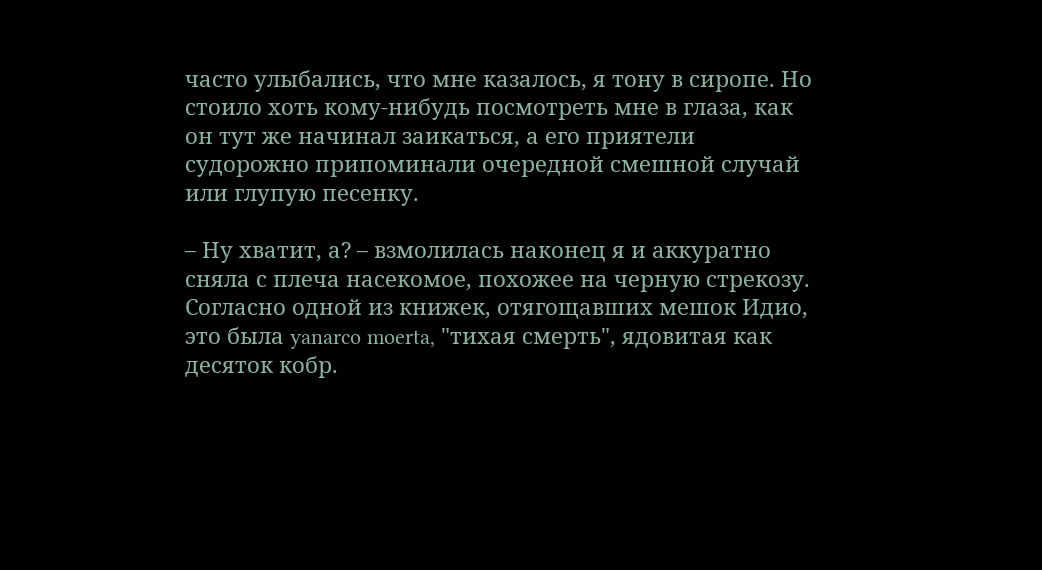часто улыбались, что мне казалось, я тону в сиропе. Но стоило хоть кому-нибудь посмотреть мне в глаза, как он тут же начинал заикаться, а его приятели судорожно припоминали очередной смешной случай или глупую песенку.

– Ну хватит, а? – взмолилась наконец я и аккуратно сняла с плеча насекомое, похожее на черную стрекозу. Согласно одной из книжек, отягощавших мешок Идио, это была yanarco moerta, "тихая смерть", ядовитая как десяток кобр.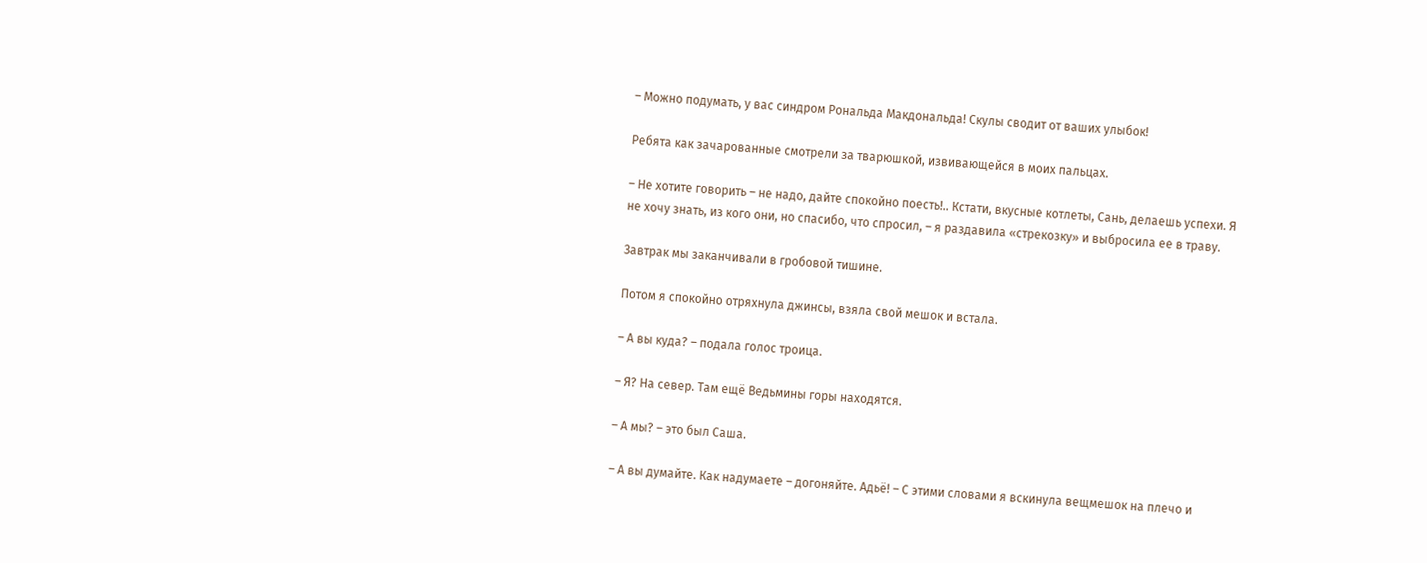– Можно подумать, у вас синдром Рональда Макдональда! Скулы сводит от ваших улыбок!

Ребята как зачарованные смотрели за тварюшкой, извивающейся в моих пальцах.

– Не хотите говорить – не надо, дайте спокойно поесть!.. Кстати, вкусные котлеты, Сань, делаешь успехи. Я не хочу знать, из кого они, но спасибо, что спросил, – я раздавила «стрекозку» и выбросила ее в траву.

Завтрак мы заканчивали в гробовой тишине.

Потом я спокойно отряхнула джинсы, взяла свой мешок и встала.

– А вы куда? – подала голос троица.

– Я? На север. Там ещё Ведьмины горы находятся.

– А мы? – это был Саша.

– А вы думайте. Как надумаете – догоняйте. Адьё! – С этими словами я вскинула вещмешок на плечо и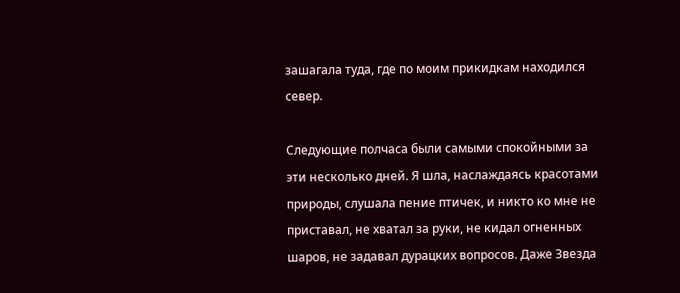зашагала туда, где по моим прикидкам находился север.

Следующие полчаса были самыми спокойными за эти несколько дней. Я шла, наслаждаясь красотами природы, слушала пение птичек, и никто ко мне не приставал, не хватал за руки, не кидал огненных шаров, не задавал дурацких вопросов. Даже Звезда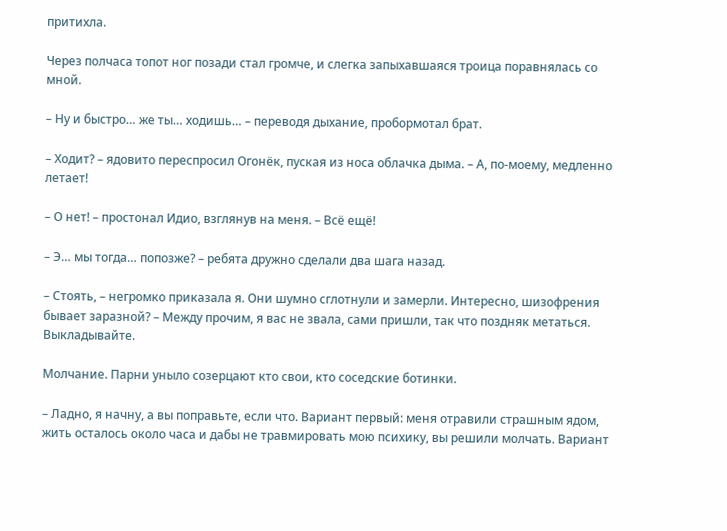притихла.

Через полчаса топот ног позади стал громче, и слегка запыхавшаяся троица поравнялась со мной.

– Ну и быстро… же ты… ходишь… – переводя дыхание, пробормотал брат.

– Ходит? – ядовито переспросил Огонёк, пуская из носа облачка дыма. – А, по-моему, медленно летает!

– О нет! – простонал Идио, взглянув на меня. – Всё ещё!

– Э… мы тогда… попозже? – ребята дружно сделали два шага назад.

– Стоять, – негромко приказала я. Они шумно сглотнули и замерли. Интересно, шизофрения бывает заразной? – Между прочим, я вас не звала, сами пришли, так что поздняк метаться. Выкладывайте.

Молчание. Парни уныло созерцают кто свои, кто соседские ботинки.

– Ладно, я начну, а вы поправьте, если что. Вариант первый: меня отравили страшным ядом, жить осталось около часа и дабы не травмировать мою психику, вы решили молчать. Вариант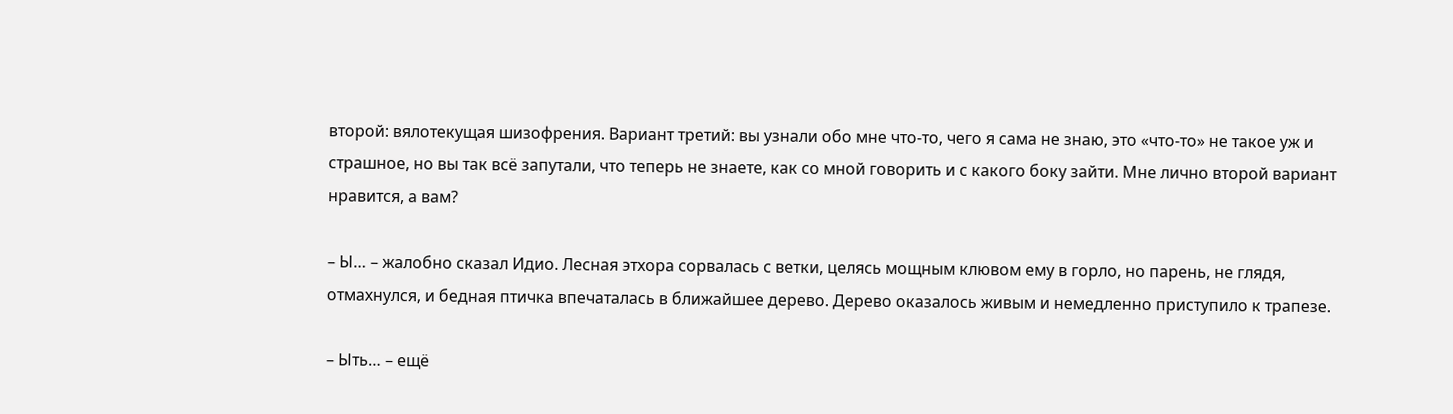второй: вялотекущая шизофрения. Вариант третий: вы узнали обо мне что-то, чего я сама не знаю, это «что-то» не такое уж и страшное, но вы так всё запутали, что теперь не знаете, как со мной говорить и с какого боку зайти. Мне лично второй вариант нравится, а вам?

– Ы… – жалобно сказал Идио. Лесная этхора сорвалась с ветки, целясь мощным клювом ему в горло, но парень, не глядя, отмахнулся, и бедная птичка впечаталась в ближайшее дерево. Дерево оказалось живым и немедленно приступило к трапезе.

– Ыть… – ещё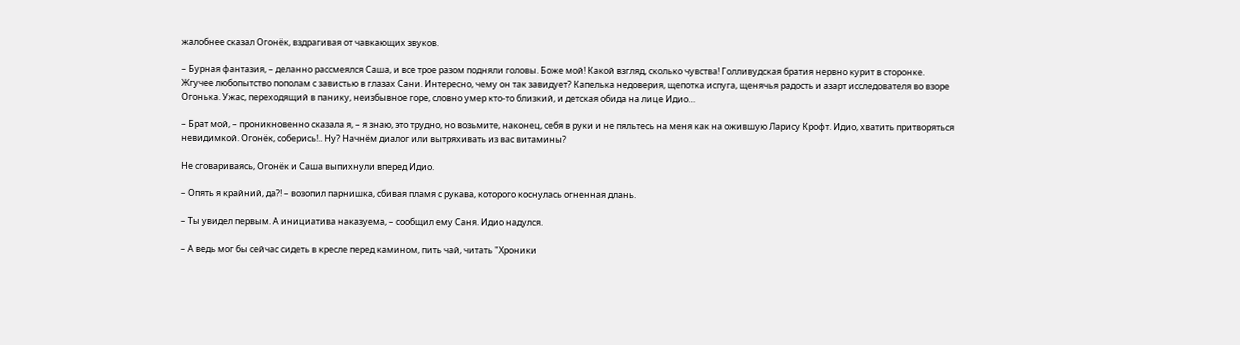жалобнее сказал Огонёк, вздрагивая от чавкающих звуков.

– Бурная фантазия, – деланно рассмеялся Саша, и все трое разом подняли головы. Боже мой! Какой взгляд, сколько чувства! Голливудская братия нервно курит в сторонке. Жгучее любопытство пополам с завистью в глазах Сани. Интересно, чему он так завидует? Капелька недоверия, щепотка испуга, щенячья радость и азарт исследователя во взоре Огонька. Ужас, переходящий в панику, неизбывное горе, словно умер кто-то близкий, и детская обида на лице Идио…

– Брат мой, – проникновенно сказала я, – я знаю, это трудно, но возьмите, наконец, себя в руки и не пяльтесь на меня как на ожившую Ларису Крофт. Идио, хватить притворяться невидимкой. Огонёк, соберись!.. Ну? Начнём диалог или вытряхивать из вас витамины?

Не сговариваясь, Огонёк и Саша выпихнули вперед Идио.

– Опять я крайний, да?! – возопил парнишка, сбивая пламя с рукава, которого коснулась огненная длань.

– Ты увидел первым. А инициатива наказуема, – сообщил ему Саня. Идио надулся.

– А ведь мог бы сейчас сидеть в кресле перед камином, пить чай, читать "Хроники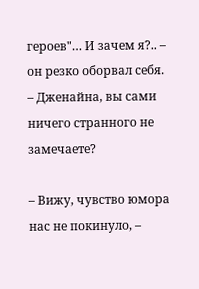героев"… И зачем я?.. – он резко оборвал себя. – Дженайна, вы сами ничего странного не замечаете?

– Вижу, чувство юмора нас не покинуло, –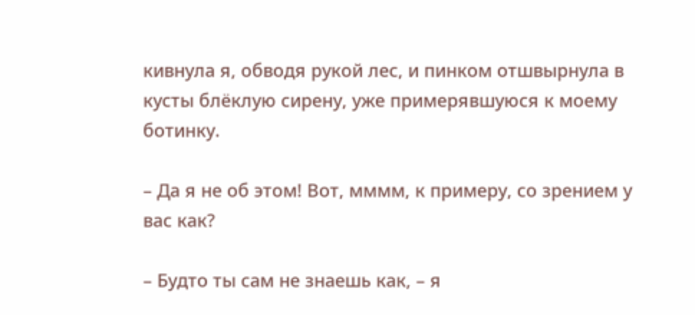кивнула я, обводя рукой лес, и пинком отшвырнула в кусты блёклую сирену, уже примерявшуюся к моему ботинку.

– Да я не об этом! Вот, мммм, к примеру, со зрением у вас как?

– Будто ты сам не знаешь как, – я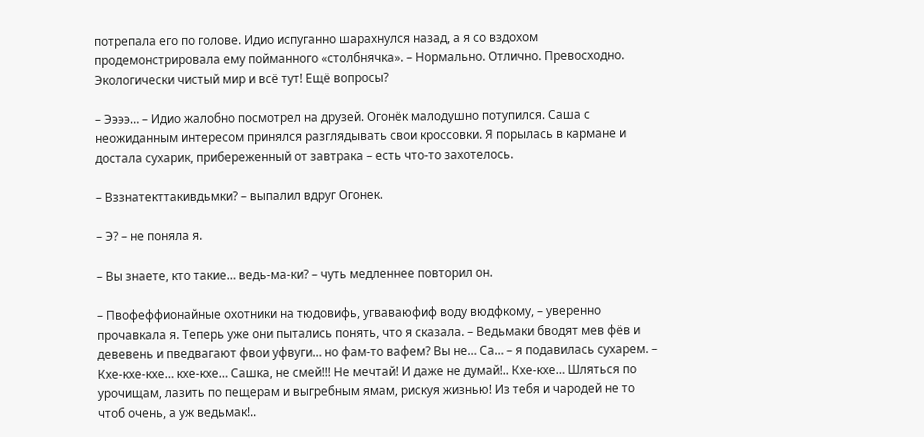потрепала его по голове. Идио испуганно шарахнулся назад, а я со вздохом продемонстрировала ему пойманного «столбнячка». – Нормально. Отлично. Превосходно. Экологически чистый мир и всё тут! Ещё вопросы?

– Ээээ… – Идио жалобно посмотрел на друзей. Огонёк малодушно потупился. Саша с неожиданным интересом принялся разглядывать свои кроссовки. Я порылась в кармане и достала сухарик, прибереженный от завтрака – есть что-то захотелось.

– Вззнатекттакивдьмки? – выпалил вдруг Огонек.

– Э? – не поняла я.

– Вы знаете, кто такие… ведь-ма-ки? – чуть медленнее повторил он.

– Пвофеффионайные охотники на тюдовифь, угваваюфиф воду вюдфкому, – уверенно прочавкала я. Теперь уже они пытались понять, что я сказала. – Ведьмаки бводят мев фёв и девевень и пведвагают фвои уфвуги… но фам-то вафем? Вы не… Са… – я подавилась сухарем. – Кхе-кхе-кхе… кхе-кхе… Сашка, не смей!!! Не мечтай! И даже не думай!.. Кхе-кхе… Шляться по урочищам, лазить по пещерам и выгребным ямам, рискуя жизнью! Из тебя и чародей не то чтоб очень, а уж ведьмак!..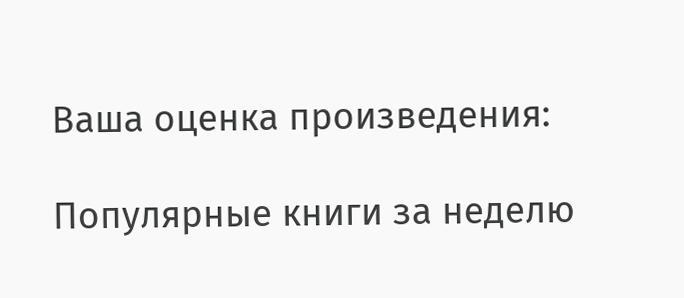Ваша оценка произведения:

Популярные книги за неделю